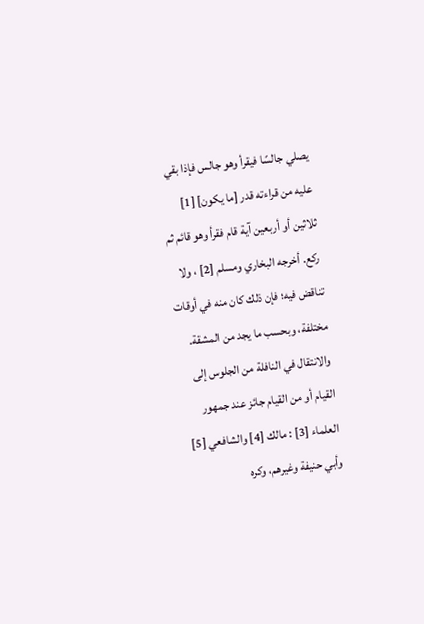يصلي جالسًا فيقرأ وهو جالس فإذا بقي عليه من قراءته قدر [ما يكون] [1] ثلاثين أو أربعين آية قام فقرأ وهو قائم ثم ركع. أخرجه البخاري ومسلم [2] ، ولا تناقض فيه؛ فإن ذلك كان منه في أوقات مختلفة، وبحسب ما يجد من المشقة.
والانتقال في النافلة من الجلوس إلى القيام أو من القيام جائز عند جمهور العلماء [3] : مالك [4] والشافعي [5] وأبي حنيفة وغيرهم، وكره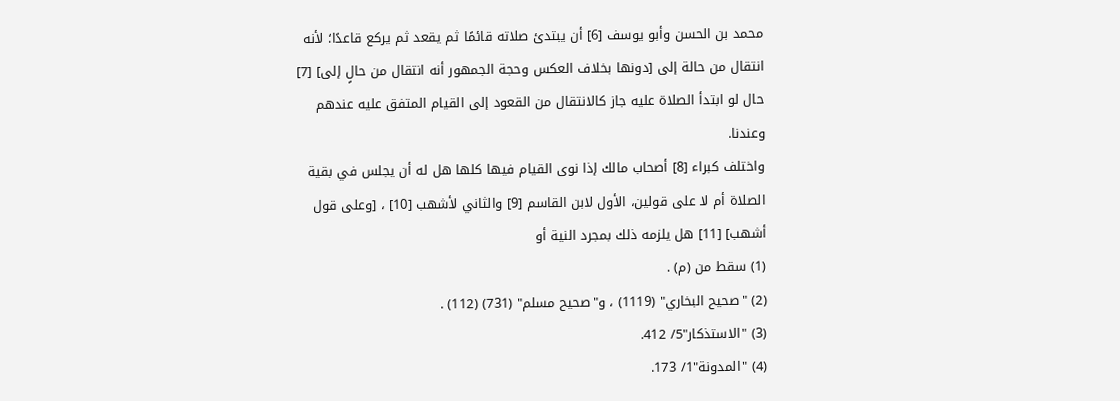محمد بن الحسن وأبو يوسف [6] أن يبتدئ صلاته قائمًا ثم يقعد ثم يركع قاعدًا؛ لأنه انتقال من حالة إلى [دونها بخلاف العكس وحجة الجمهور أنه انتقال من حالٍ إلى] [7] حال لو ابتدأ الصلاة عليه جاز كالانتقال من القعود إلى القيام المتفق عليه عندهم وعندنا.
واختلف كبراء [8] أصحاب مالك إذا نوى القيام فيها كلها هل له أن يجلس في بقية الصلاة أم لا على قولين، الأول لابن القاسم [9] والثاني لأشهب [10] ، [وعلى قول أشهب] [11] هل يلزمه ذلك بمجرد النية أو
(1) سقط من (م) .
(2) "صحيح البخاري" (1119) ، و"صحيح مسلم" (731) (112) .
(3) "الاستذكار"5/ 412.
(4) "المدونة"1/ 173.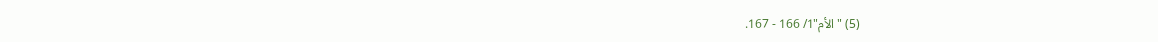(5) "الأم"1/ 166 - 167.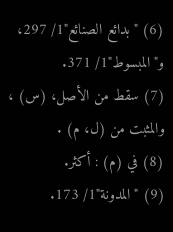(6) "بدائع الصنائع"1/ 297، و"المبسوط"1/ 371.
(7) سقط من الأصل، (س) ، والمثبت من (ل، م) .
(8) في (م) : أكثر.
(9) "المدونة"1/ 173.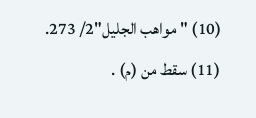(10) "مواهب الجليل"2/ 273.
(11) سقط من (م) .